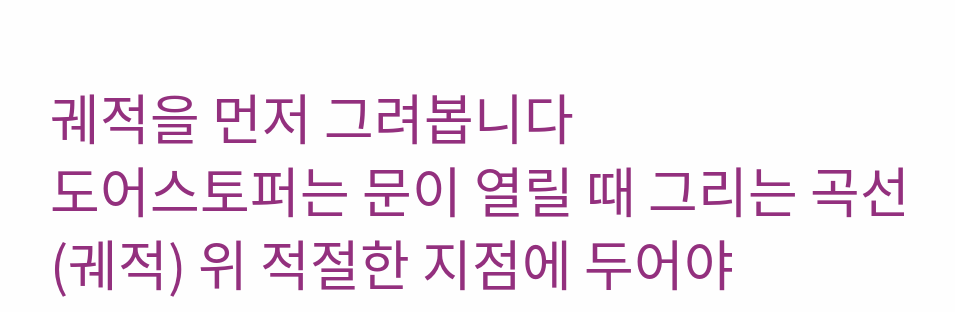궤적을 먼저 그려봅니다
도어스토퍼는 문이 열릴 때 그리는 곡선(궤적) 위 적절한 지점에 두어야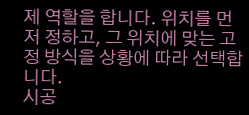제 역할을 합니다. 위치를 먼저 정하고, 그 위치에 맞는 고정 방식을 상황에 따라 선택합니다.
시공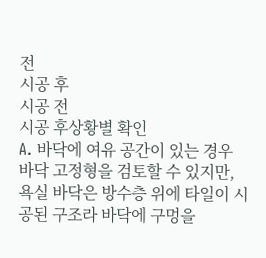전
시공 후
시공 전
시공 후상황별 확인
A. 바닥에 여유 공간이 있는 경우
바닥 고정형을 검토할 수 있지만, 욕실 바닥은 방수층 위에 타일이 시공된 구조라 바닥에 구멍을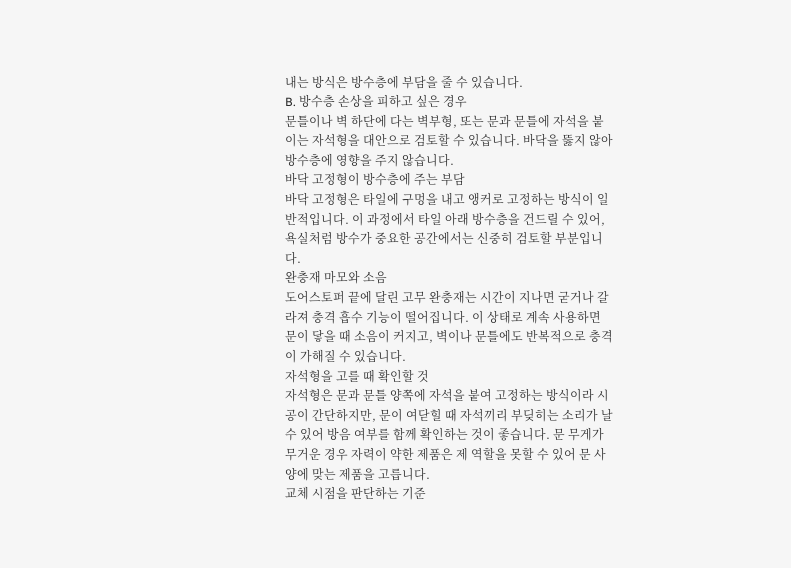내는 방식은 방수층에 부담을 줄 수 있습니다.
B. 방수층 손상을 피하고 싶은 경우
문틀이나 벽 하단에 다는 벽부형, 또는 문과 문틀에 자석을 붙이는 자석형을 대안으로 검토할 수 있습니다. 바닥을 뚫지 않아 방수층에 영향을 주지 않습니다.
바닥 고정형이 방수층에 주는 부담
바닥 고정형은 타일에 구멍을 내고 앵커로 고정하는 방식이 일반적입니다. 이 과정에서 타일 아래 방수층을 건드릴 수 있어, 욕실처럼 방수가 중요한 공간에서는 신중히 검토할 부분입니다.
완충재 마모와 소음
도어스토퍼 끝에 달린 고무 완충재는 시간이 지나면 굳거나 갈라져 충격 흡수 기능이 떨어집니다. 이 상태로 계속 사용하면 문이 닿을 때 소음이 커지고, 벽이나 문틀에도 반복적으로 충격이 가해질 수 있습니다.
자석형을 고를 때 확인할 것
자석형은 문과 문틀 양쪽에 자석을 붙여 고정하는 방식이라 시공이 간단하지만, 문이 여닫힐 때 자석끼리 부딪히는 소리가 날 수 있어 방음 여부를 함께 확인하는 것이 좋습니다. 문 무게가 무거운 경우 자력이 약한 제품은 제 역할을 못할 수 있어 문 사양에 맞는 제품을 고릅니다.
교체 시점을 판단하는 기준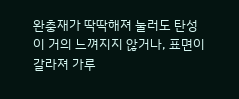완충재가 딱딱해져 눌러도 탄성이 거의 느껴지지 않거나, 표면이 갈라져 가루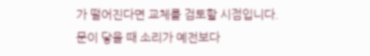가 떨어진다면 교체를 검토할 시점입니다. 문이 닿을 때 소리가 예전보다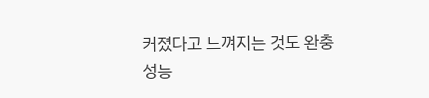커졌다고 느껴지는 것도 완충 성능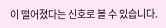이 떨어졌다는 신호로 볼 수 있습니다.